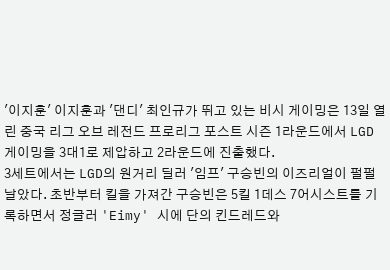'이지훈' 이지훈과 '댄디' 최인규가 뛰고 있는 비시 게이밍은 13일 열린 중국 리그 오브 레전드 프로리그 포스트 시즌 1라운드에서 LGD 게이밍을 3대1로 제압하고 2라운드에 진출했다.
3세트에서는 LGD의 원거리 딜러 '임프' 구승빈의 이즈리얼이 펄펄 날았다. 초반부터 킬을 가져간 구승빈은 5킬 1데스 7어시스트를 기록하면서 정글러 'Eimy' 시에 단의 킨드레드와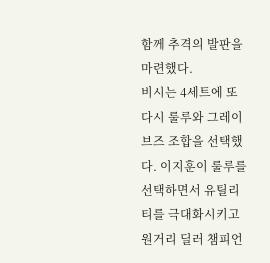함께 추격의 발판을 마련했다.
비시는 4세트에 또 다시 룰루와 그레이브즈 조합을 선택했다. 이지훈이 룰루를 선택하면서 유틸리티를 극대화시키고 원거리 딜러 챔피언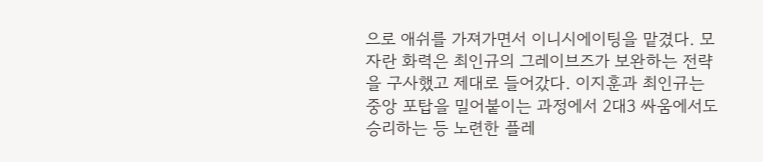으로 애쉬를 가져가면서 이니시에이팅을 맡겼다. 모자란 화력은 최인규의 그레이브즈가 보완하는 전략을 구사했고 제대로 들어갔다. 이지훈과 최인규는 중앙 포탑을 밀어붙이는 과정에서 2대3 싸움에서도 승리하는 등 노련한 플레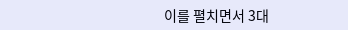이를 펼치면서 3대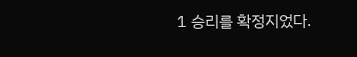1 승리를 확정지었다.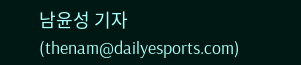남윤성 기자 (thenam@dailyesports.com)